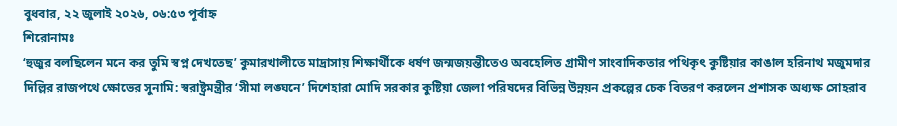বুধবার, ২২ জুলাই ২০২৬, ০৬:৫৩ পূর্বাহ্ন
শিরোনামঃ
‘হুজুর বলছিলেন মনে কর তুমি স্বপ্ন দেখতেছ’ কুমারখালীতে মাদ্রাসায় শিক্ষার্থীকে ধর্ষণ জন্মজয়ন্তীতেও অবহেলিত গ্রামীণ সাংবাদিকতার পথিকৃৎ কুষ্টিয়ার কাঙাল হরিনাথ মজুমদার দিল্লির রাজপথে ক্ষোভের সুনামি: স্বরাষ্ট্রমন্ত্রীর ‘সীমা লঙ্ঘনে’ দিশেহারা মোদি সরকার কুষ্টিয়া জেলা পরিষদের বিভিন্ন উন্নয়ন প্রকল্পের চেক বিতরণ করলেন প্রশাসক অধ্যক্ষ সোহরাব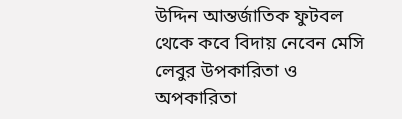উদ্দিন আন্তর্জাতিক ফুটবল থেকে কবে বিদায় নেবেন মেসি লেবুর উপকারিতা ও অপকারিতা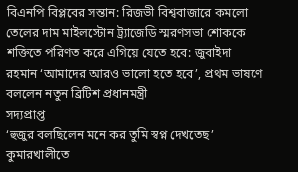বিএনপি বিপ্লবের সন্তান: রিজভী বিশ্ববাজারে কমলো তেলের দাম মাইলস্টোন ট্র্যাজেডি স্মরণসভা শোককে শক্তিতে পরিণত করে এগিয়ে যেতে হবে: জুবাইদা রহমান ‘আমাদের আরও ভালো হতে হবে’, প্রথম ভাষণে বললেন নতুন ব্রিটিশ প্রধানমন্ত্রী
সদ্যপ্রাপ্ত
‘হুজুর বলছিলেন মনে কর তুমি স্বপ্ন দেখতেছ’ কুমারখালীতে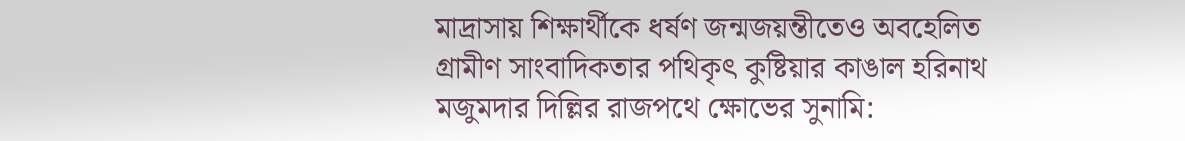মাদ্রাসায় শিক্ষার্থীকে ধর্ষণ জন্মজয়ন্তীতেও অবহেলিত গ্রামীণ সাংবাদিকতার পথিকৃৎ কুষ্টিয়ার কাঙাল হরিনাথ মজুমদার দিল্লির রাজপথে ক্ষোভের সুনামি: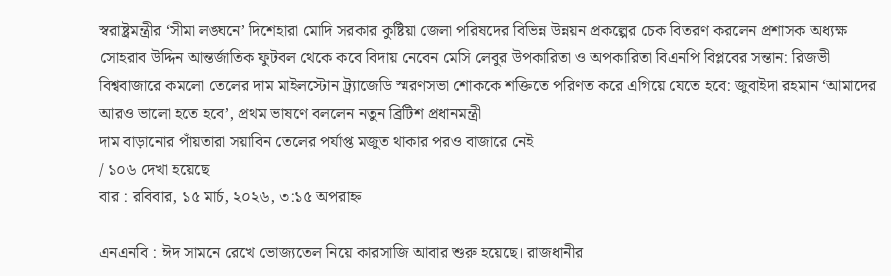স্বরাষ্ট্রমন্ত্রীর ‘সীমা লঙ্ঘনে’ দিশেহারা মোদি সরকার কুষ্টিয়া জেলা পরিষদের বিভিন্ন উন্নয়ন প্রকল্পের চেক বিতরণ করলেন প্রশাসক অধ্যক্ষ সোহরাব উদ্দিন আন্তর্জাতিক ফুটবল থেকে কবে বিদায় নেবেন মেসি লেবুর উপকারিতা ও অপকারিতা বিএনপি বিপ্লবের সন্তান: রিজভী বিশ্ববাজারে কমলো তেলের দাম মাইলস্টোন ট্র্যাজেডি স্মরণসভা শোককে শক্তিতে পরিণত করে এগিয়ে যেতে হবে: জুবাইদা রহমান ‘আমাদের আরও ভালো হতে হবে’, প্রথম ভাষণে বললেন নতুন ব্রিটিশ প্রধানমন্ত্রী
দাম বাড়ানোর পাঁয়তারা সয়াবিন তেলের পর্যাপ্ত মজুত থাকার পরও বাজারে নেই
/ ১০৬ দেখা হয়েছে
বার : রবিবার, ১৫ মার্চ, ২০২৬, ৩:১৫ অপরাহ্ন

এনএনবি : ঈদ সামনে রেখে ভোজ্যতেল নিয়ে কারসাজি আবার শুরু হয়েছে। রাজধানীর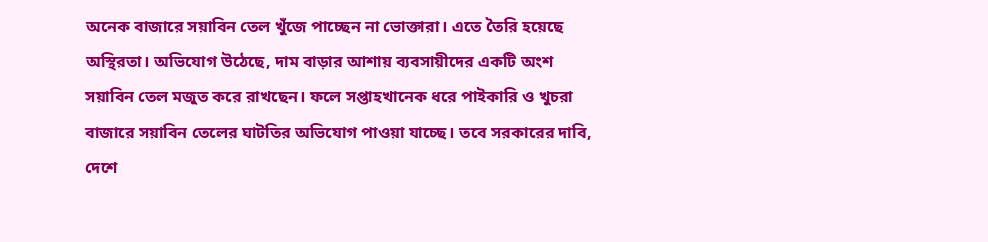অনেক বাজারে সয়াবিন তেল খুঁজে পাচ্ছেন না ভোক্তারা। এতে তৈরি হয়েছে অস্থিরতা। অভিযোগ উঠেছে, দাম বাড়ার আশায় ব্যবসায়ীদের একটি অংশ সয়াবিন তেল মজুত করে রাখছেন। ফলে সপ্তাহখানেক ধরে পাইকারি ও খুচরা বাজারে সয়াবিন তেলের ঘাটতির অভিযোগ পাওয়া যাচ্ছে। তবে সরকারের দাবি, দেশে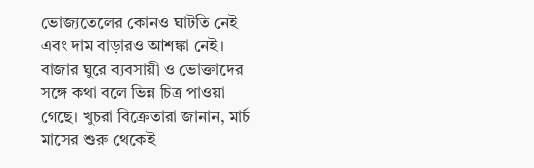ভোজ্যতেলের কোনও ঘাটতি নেই এবং দাম বাড়ারও আশঙ্কা নেই। বাজার ঘুরে ব্যবসায়ী ও ভোক্তাদের সঙ্গে কথা বলে ভিন্ন চিত্র পাওয়া গেছে। খুচরা বিক্রেতারা জানান, মার্চ মাসের শুরু থেকেই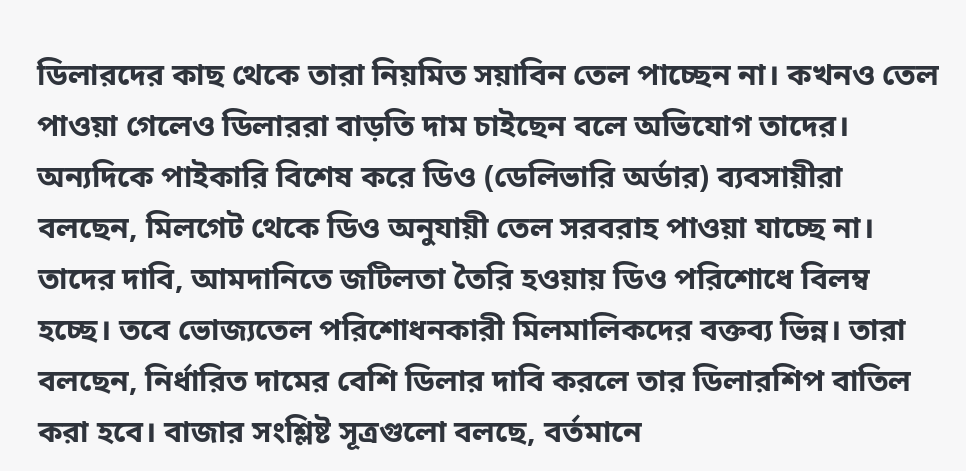ডিলারদের কাছ থেকে তারা নিয়মিত সয়াবিন তেল পাচ্ছেন না। কখনও তেল পাওয়া গেলেও ডিলাররা বাড়তি দাম চাইছেন বলে অভিযোগ তাদের। অন্যদিকে পাইকারি বিশেষ করে ডিও (ডেলিভারি অর্ডার) ব্যবসায়ীরা বলছেন, মিলগেট থেকে ডিও অনুযায়ী তেল সরবরাহ পাওয়া যাচ্ছে না। তাদের দাবি, আমদানিতে জটিলতা তৈরি হওয়ায় ডিও পরিশোধে বিলম্ব হচ্ছে। তবে ভোজ্যতেল পরিশোধনকারী মিলমালিকদের বক্তব্য ভিন্ন। তারা বলছেন, নির্ধারিত দামের বেশি ডিলার দাবি করলে তার ডিলারশিপ বাতিল করা হবে। বাজার সংশ্লিষ্ট সূত্রগুলো বলছে, বর্তমানে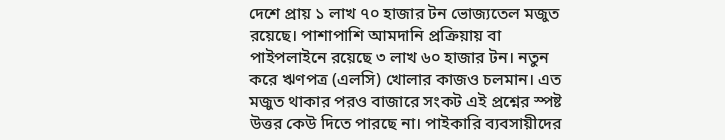দেশে প্রায় ১ লাখ ৭০ হাজার টন ভোজ্যতেল মজুত রয়েছে। পাশাপাশি আমদানি প্রক্রিয়ায় বা পাইপলাইনে রয়েছে ৩ লাখ ৬০ হাজার টন। নতুন করে ঋণপত্র (এলসি) খোলার কাজও চলমান। এত মজুত থাকার পরও বাজারে সংকট এই প্রশ্নের স্পষ্ট উত্তর কেউ দিতে পারছে না। পাইকারি ব্যবসায়ীদের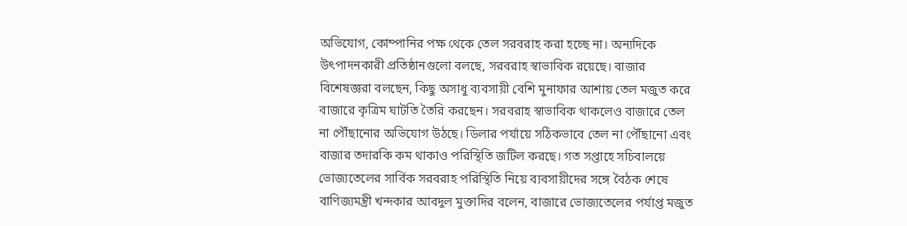অভিযোগ, কোম্পানির পক্ষ থেকে তেল সরবরাহ করা হচ্ছে না। অন্যদিকে উৎপাদনকারী প্রতিষ্ঠানগুলো বলছে, সরবরাহ স্বাভাবিক রয়েছে। বাজার বিশেষজ্ঞরা বলছেন, কিছু অসাধু ব্যবসায়ী বেশি মুনাফার আশায় তেল মজুত করে বাজারে কৃত্রিম ঘাটতি তৈরি করছেন। সরবরাহ স্বাভাবিক থাকলেও বাজারে তেল না পৌঁছানোর অভিযোগ উঠছে। ডিলার পর্যায়ে সঠিকভাবে তেল না পৌঁছানো এবং বাজার তদারকি কম থাকাও পরিস্থিতি জটিল করছে। গত সপ্তাহে সচিবালয়ে ভোজ্যতেলের সার্বিক সরবরাহ পরিস্থিতি নিয়ে ব্যবসায়ীদের সঙ্গে বৈঠক শেষে বাণিজ্যমন্ত্রী খন্দকার আবদুল মুক্তাদির বলেন, বাজারে ভোজ্যতেলের পর্যাপ্ত মজুত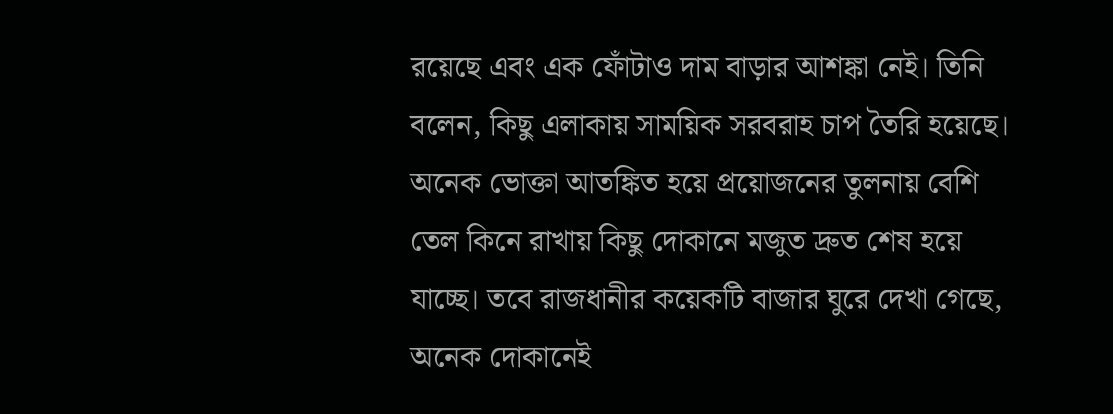রয়েছে এবং এক ফোঁটাও দাম বাড়ার আশঙ্কা নেই। তিনি বলেন, কিছু এলাকায় সাময়িক সরবরাহ চাপ তৈরি হয়েছে। অনেক ভোক্তা আতঙ্কিত হয়ে প্রয়োজনের তুলনায় বেশি তেল কিনে রাখায় কিছু দোকানে মজুত দ্রুত শেষ হয়ে যাচ্ছে। তবে রাজধানীর কয়েকটি বাজার ঘুরে দেখা গেছে, অনেক দোকানেই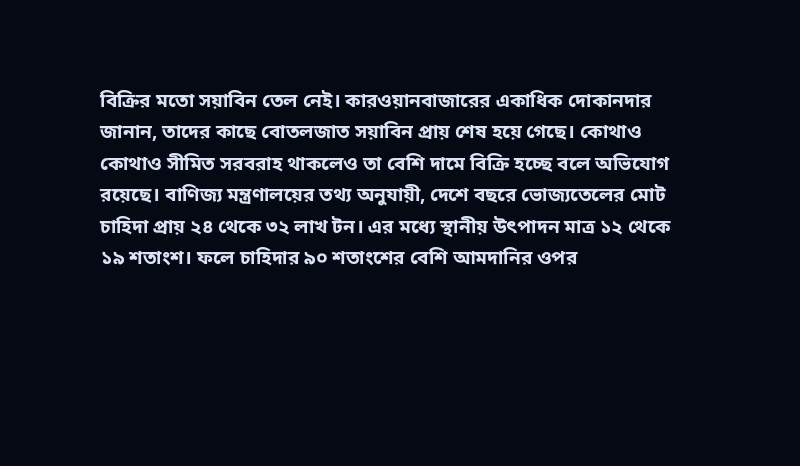বিক্রির মতো সয়াবিন তেল নেই। কারওয়ানবাজারের একাধিক দোকানদার জানান, তাদের কাছে বোতলজাত সয়াবিন প্রায় শেষ হয়ে গেছে। কোথাও কোথাও সীমিত সরবরাহ থাকলেও তা বেশি দামে বিক্রি হচ্ছে বলে অভিযোগ রয়েছে। বাণিজ্য মন্ত্রণালয়ের তথ্য অনুযায়ী, দেশে বছরে ভোজ্যতেলের মোট চাহিদা প্রায় ২৪ থেকে ৩২ লাখ টন। এর মধ্যে স্থানীয় উৎপাদন মাত্র ১২ থেকে ১৯ শতাংশ। ফলে চাহিদার ৯০ শতাংশের বেশি আমদানির ওপর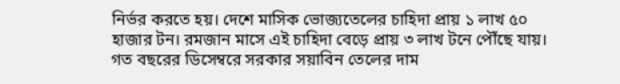নির্ভর করতে হয়। দেশে মাসিক ভোজ্যতেলের চাহিদা প্রায় ১ লাখ ৫০ হাজার টন। রমজান মাসে এই চাহিদা বেড়ে প্রায় ৩ লাখ টনে পৌঁছে যায়। গত বছরের ডিসেম্বরে সরকার সয়াবিন তেলের দাম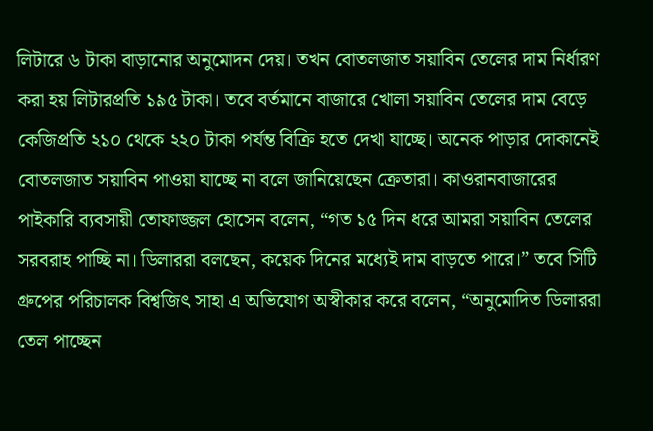লিটারে ৬ টাকা বাড়ানোর অনুমোদন দেয়। তখন বোতলজাত সয়াবিন তেলের দাম নির্ধারণ করা হয় লিটারপ্রতি ১৯৫ টাকা। তবে বর্তমানে বাজারে খোলা সয়াবিন তেলের দাম বেড়ে কেজিপ্রতি ২১০ থেকে ২২০ টাকা পর্যন্ত বিক্রি হতে দেখা যাচ্ছে। অনেক পাড়ার দোকানেই বোতলজাত সয়াবিন পাওয়া যাচ্ছে না বলে জানিয়েছেন ক্রেতারা। কাওরানবাজারের পাইকারি ব্যবসায়ী তোফাজ্জল হোসেন বলেন, “গত ১৫ দিন ধরে আমরা সয়াবিন তেলের সরবরাহ পাচ্ছি না। ডিলাররা বলছেন, কয়েক দিনের মধ্যেই দাম বাড়তে পারে।” তবে সিটি গ্রুপের পরিচালক বিশ্বজিৎ সাহা এ অভিযোগ অস্বীকার করে বলেন, “অনুমোদিত ডিলাররা তেল পাচ্ছেন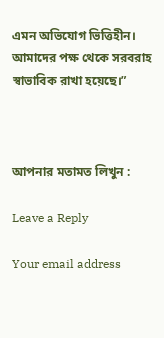এমন অভিযোগ ভিত্তিহীন। আমাদের পক্ষ থেকে সরবরাহ স্বাভাবিক রাখা হয়েছে।”



আপনার মতামত লিখুন :

Leave a Reply

Your email address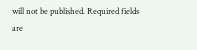will not be published. Required fields are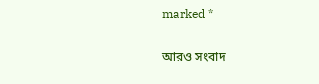marked *

আরও সংবাদ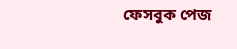ফেসবুক পেজ